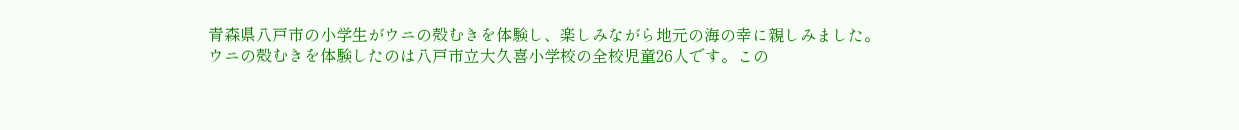青森県八戸市の小学生がウニの殻むきを体験し、楽しみながら地元の海の幸に親しみました。
ウニの殻むきを体験したのは八戸市立大久喜小学校の全校児童26人です。この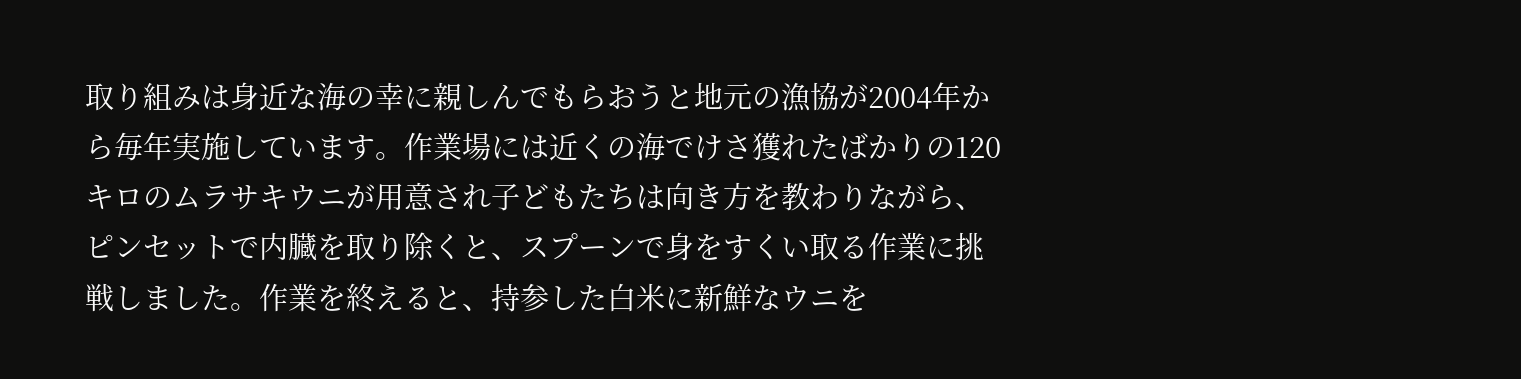取り組みは身近な海の幸に親しんでもらおうと地元の漁協が2004年から毎年実施しています。作業場には近くの海でけさ獲れたばかりの120キロのムラサキウニが用意され子どもたちは向き方を教わりながら、ピンセットで内臓を取り除くと、スプーンで身をすくい取る作業に挑戦しました。作業を終えると、持参した白米に新鮮なウニを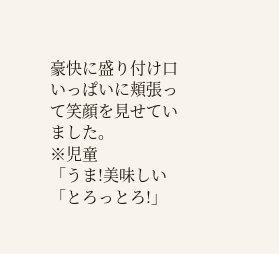豪快に盛り付け口いっぱいに頬張って笑顔を見せていました。
※児童
「うま!美味しい「とろっとろ!」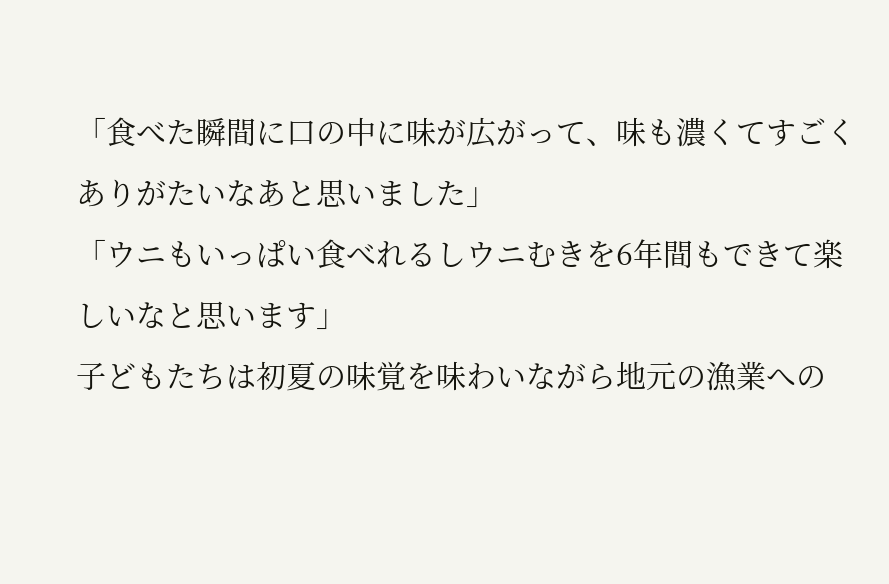「食べた瞬間に口の中に味が広がって、味も濃くてすごくありがたいなあと思いました」
「ウニもいっぱい食べれるしウニむきを6年間もできて楽しいなと思います」
子どもたちは初夏の味覚を味わいながら地元の漁業への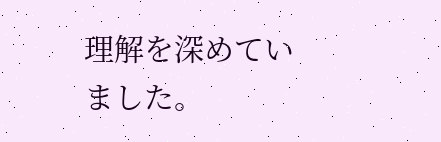理解を深めていました。